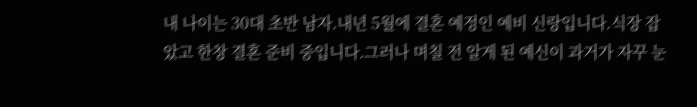내 나이는 30대 초반 남자.내년 5월에 결혼 예정인 예비 신랑입니다.식장 잡았고 한창 결혼 준비 중입니다.그러나 며칠 전 알게 된 예신이 과거가 자꾸 눈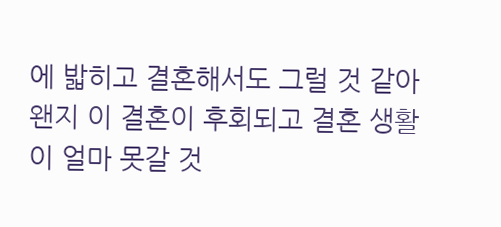에 밟히고 결혼해서도 그럴 것 같아왠지 이 결혼이 후회되고 결혼 생활이 얼마 못갈 것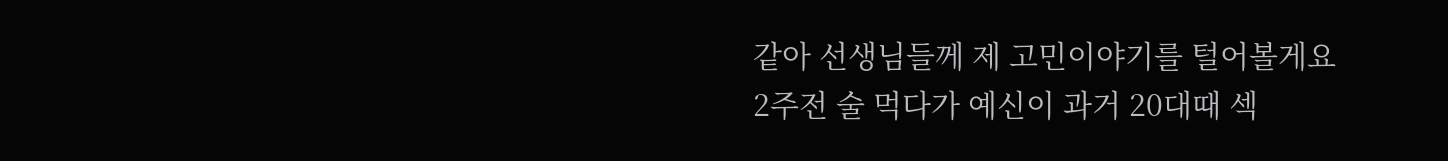같아 선생님들께 제 고민이야기를 털어볼게요
2주전 술 먹다가 예신이 과거 20대때 섹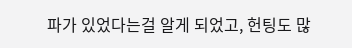파가 있었다는걸 알게 되었고, 헌팅도 많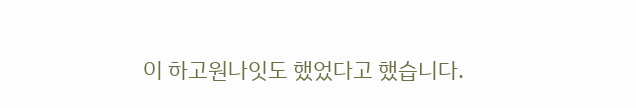이 하고원나잇도 했었다고 했습니다.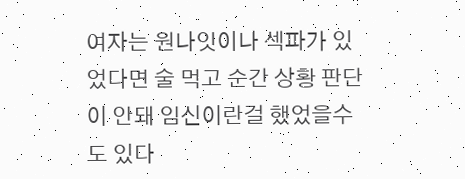여자는 원나잇이나 섹파가 있었다면 술 먹고 순간 상황 판단이 안돼 임신이란걸 했었을수도 있다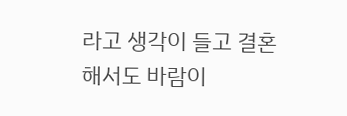라고 생각이 들고 결혼해서도 바람이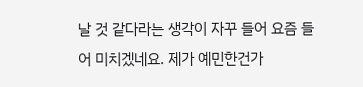날 것 같다라는 생각이 자꾸 들어 요즘 들어 미치겠네요. 제가 예민한건가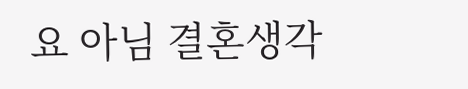요 아님 결혼생각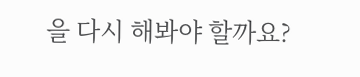을 다시 해봐야 할까요?